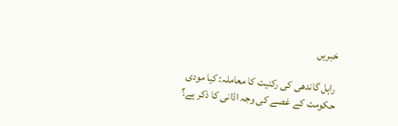خبریں

راہل گاندھی کی رکنیت کا معاملہ: کیا مودی حکومت کے غصے کی وجہ اڈانی کا ذکر ہے؟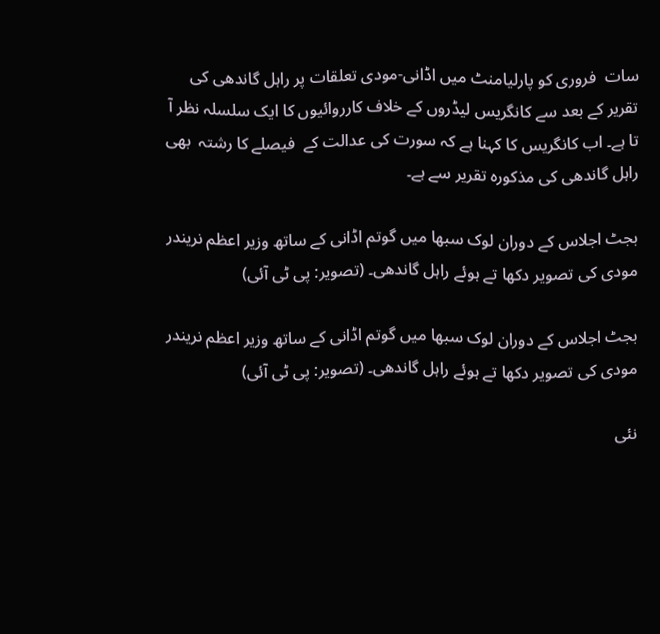سات  فروری کو پارلیامنٹ میں اڈانی-مودی تعلقات پر راہل گاندھی کی تقریر کے بعد سے کانگریس لیڈروں کے خلاف کارروائیوں کا ایک سلسلہ نظر آ تا ہے۔ اب کانگریس کا کہنا ہے کہ سورت کی عدالت کے  فیصلے کا رشتہ  بھی راہل گاندھی کی مذکورہ تقریر سے ہے۔

بجٹ اجلاس کے دوران لوک سبھا میں گوتم اڈانی کے ساتھ وزیر اعظم نریندر مودی کی تصویر دکھا تے ہوئے راہل گاندھی۔ (تصویر: پی ٹی آئی)

بجٹ اجلاس کے دوران لوک سبھا میں گوتم اڈانی کے ساتھ وزیر اعظم نریندر مودی کی تصویر دکھا تے ہوئے راہل گاندھی۔ (تصویر: پی ٹی آئی)

نئی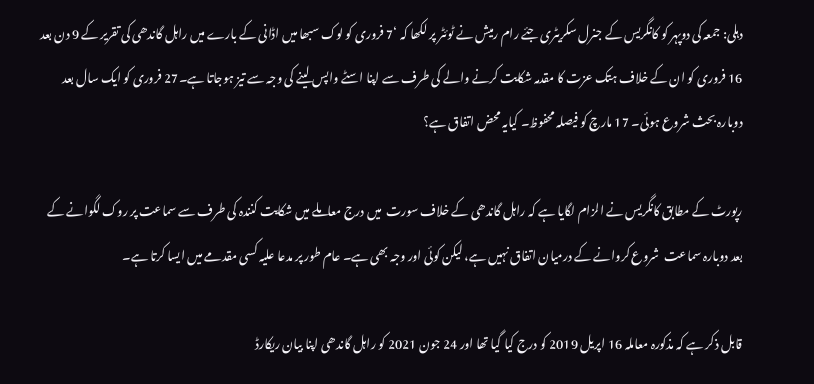دہلی: جمعہ کی دوپہر کو کانگریس کے جنرل سکریٹری جئے رام رمیش نے ٹوئٹر پر لکھا کہ ‘7 فروری کو لوک سبھا میں اڈانی کے بارے میں راہل گاندھی کی تقریر کے 9 دن بعد 16 فروری کو ان کے خلاف ہتک عزت کا مقدمہ شکایت کرنے والے کی طرف سے اپنا اسٹے واپس لینے کی وجہ سے تیز ہوجاتا ہے۔27 فروری کو ایک سال بعد دوبارہ بحث شروع ہوئی۔ 17 مارچ کو فیصلہ محفوظ۔ کیایہ محض اتفاق ہے؟

رپورٹ کے مطابق کانگریس نے الزام لگایا ہے کہ راہل گاندھی کے خلاف سورت  میں درج معاملے میں شکایت کنندہ کی طرف سے سماعت پر روک لگوانے کے بعد دوبارہ سماعت  شروع کروانے کے درمیان اتفاق نہیں ہے، لیکن کوئی اور وجہ بھی ہے۔ عام طور پر مدعا علیہ کسی مقدمے میں ایسا کرتا ہے۔

قابل ذکر ہے کہ مذکورہ معاملہ 16 اپریل 2019 کو درج کیا گیا تھا اور 24 جون 2021 کو راہل گاندھی اپنا بیان ریکارڈ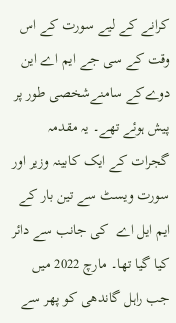کرانے کے لیے سورت کے اس وقت کے سی جے ایم اے این دوےکے سامنےشخصی طور پر پیش ہوئے تھے۔ یہ مقدمہ گجرات کے ایک کابینہ وزیر اور سورت ویسٹ سے تین بار کے ایم ایل اے  کی جانب سے دائر کیا گیا تھا۔ مارچ 2022 میں جب راہل گاندھی کو پھر سے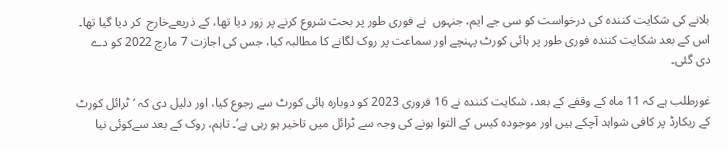بلانے کی شکایت کنندہ کی درخواست کو سی جے ایم، جنہوں  نے فوری طور پر بحث شروع کرنے پر زور دیا تھا، کے ذریعےخارج  کر دیا گیا تھا۔ اس کے بعد شکایت کنندہ فوری طور پر ہائی کورٹ پہنچے اور سماعت پر روک لگانے کا مطالبہ کیا، جس کی اجازت 7 مارچ 2022 کو دے دی گئی۔

غورطلب ہے کہ 11 ماہ کے وقفے کے بعد، شکایت کنندہ نے 16 فروری 2023 کو دوبارہ ہائی کورٹ سے رجوع کیا، اور دلیل دی کہ ‘ٹرائل کورٹ کے ریکارڈ پر کافی شواہد آچکے ہیں اور موجودہ کیس کے التوا ہونے کی وجہ سے ٹرائل میں تاخیر ہو رہی ہے’۔ تاہم، روک کے بعد سےکوئی نیا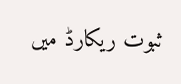ثبوت ریکارڈ میں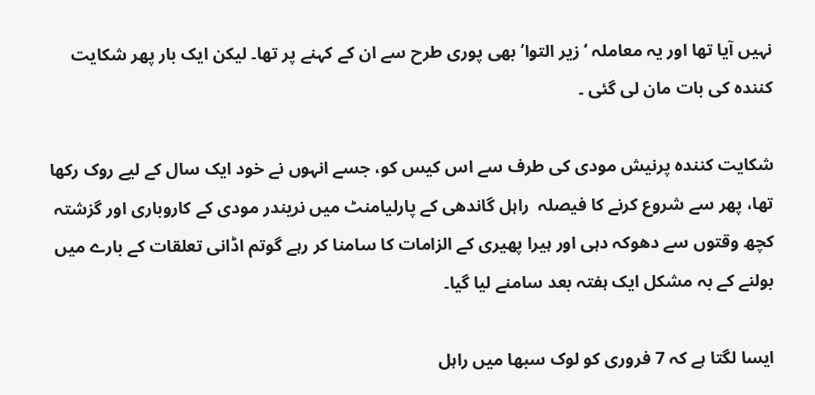نہیں آیا تھا اور یہ معاملہ ‘زیر التوا’ بھی پوری طرح سے ان کے کہنے پر تھا۔ لیکن ایک بار پھر شکایت کنندہ کی بات مان لی گئی ۔

شکایت کنندہ پرنیش مودی کی طرف سے اس کیس کو، جسے انہوں نے خود ایک سال کے لیے روک رکھا تھا، پھر سے شروع کرنے کا فیصلہ  راہل گاندھی کے پارلیامنٹ میں نریندر مودی کے کاروباری اور گزشتہ کچھ وقتوں سے دھوکہ دہی اور ہیرا پھیری کے الزامات کا سامنا کر رہے گوتم اڈانی تعلقات کے بارے میں بولنے کے بہ مشکل ایک ہفتہ بعد سامنے لیا گیا۔

ایسا لگتا ہے کہ 7 فروری کو لوک سبھا میں راہل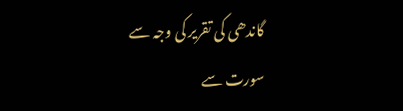گاندھی کی تقریر کی وجہ سے سورت سے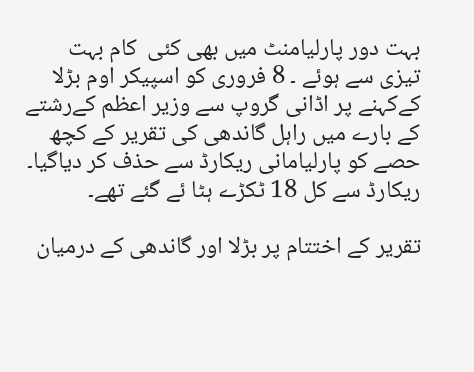بہت دور پارلیامنٹ میں بھی کئی  کام بہت تیزی سے ہوئے ۔ 8 فروری کو اسپیکر اوم بڑلا کےکہنے پر اڈانی گروپ سے وزیر اعظم کےرشتے کے بارے میں راہل گاندھی کی تقریر کے کچھ حصے کو پارلیامانی ریکارڈ سے حذف کر دیاگیا۔ ریکارڈ سے کل 18 ٹکڑے ہٹا ئے گئے تھے۔

تقریر کے اختتام پر بڑلا اور گاندھی کے درمیان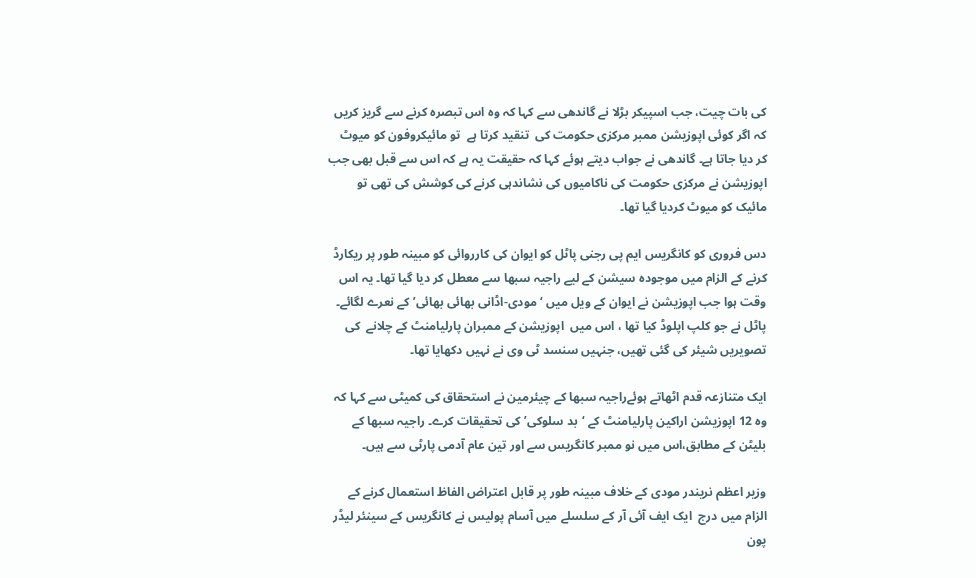کی بات چیت، جب اسپیکر بڑلا نے گاندھی سے کہا کہ وہ اس تبصرہ کرنے سے گریز کریں کہ اگر کوئی اپوزیشن ممبر مرکزی حکومت کی  تنقید کرتا ہے  تو مائیکروفون کو میوٹ کر دیا جاتا ہے۔ گاندھی نے جواب دیتے ہوئے کہا کہ حقیقت یہ ہے کہ اس سے قبل بھی جب اپوزیشن نے مرکزی حکومت کی ناکامیوں کی نشاندہی کرنے کی کوشش کی تھی تو مائیک کو میوٹ کردیا گیا تھا۔

دس فروری کو کانگریس ایم پی رجنی پاٹل کو ایوان کی کارروائی کو مبینہ طور پر ریکارڈ کرنے کے الزام میں موجودہ سیشن کے لیے راجیہ سبھا سے معطل کر دیا گیا تھا۔ یہ اس وقت ہوا جب اپوزیشن نے ایوان کے ویل میں ‘مودی-اڈانی بھائی بھائی’ کے نعرے لگائے۔ پاٹل نے جو کلپ اپلوڈ کیا تھا ، اس میں  اپوزیشن کے ممبران پارلیامنٹ کے چلانے  کی تصویریں شیئر کی گئی تھیں، جنہیں سنسد ٹی وی نے نہیں دکھایا تھا۔

ایک متنازعہ قدم اٹھاتے ہوئےراجیہ سبھا کے چیئرمین نے استحقاق کی کمیٹی سے کہا کہ وہ 12 اپوزیشن اراکین پارلیامنٹ کے ‘بد سلوکی’ کی تحقیقات کرے۔ راجیہ سبھا کے بلیٹن کے مطابق،اس میں نو ممبر کانگریس سے اور تین عام آدمی پارٹی سے ہیں۔

وزیر اعظم نریندر مودی کے خلاف مبینہ طور پر قابل اعتراض الفاظ استعمال کرنے کے الزام میں درج  ایک ایف آئی آر کے سلسلے میں آسام پولیس نے کانگریس کے سینئر لیڈر پون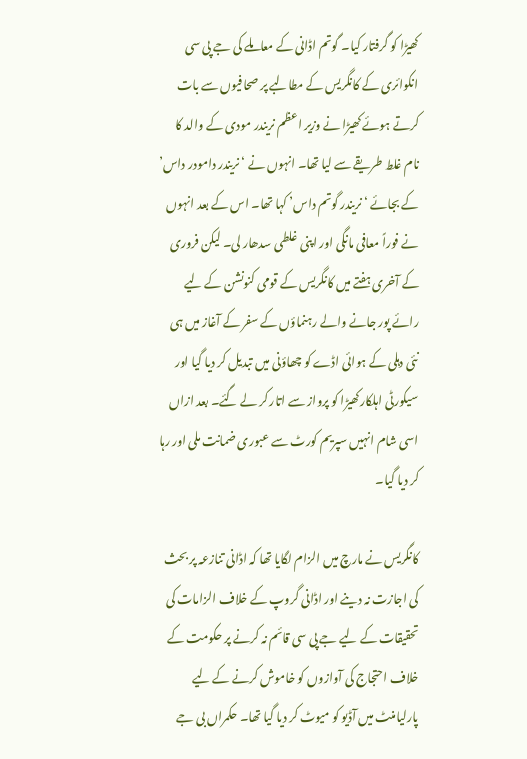کھیڑا کو گرفتار کیا۔ گوتم اڈانی کے معاملے کی جے پی سی انکوائری کے کانگریس کے مطالبے پر صحافیوں سے بات کرتے ہوئے کھیڑا نے وزیر اعظم نریندر مودی کے والد کا  نام غلط طریقے سے لیا تھا۔ انہوں نے ‘نریندر دامودر داس’ کے بجائے ‘نریندر گوتم داس’ کہا تھا۔ اس کے بعد انہوں نے فوراً معافی مانگی اور اپنی غلطی سدھار لی۔ لیکن فروری کے آخری ہفتے میں کانگریس کے قومی کنونشن کے لیے رائے پور جانے والے رہنماؤں کے سفر کے آغاز میں ہی نئی دہلی کے ہوائی اڈے کو چھاؤنی میں تبدیل کر دیا گیا اور سیکورٹی اہلکارکھیڑا کو پرواز سے اتار کر لے گئے۔ بعد ازاں اسی شام انہیں سپریم کورٹ سے عبوری ضمانت ملی اور رہا کر دیا گیا۔

کانگریس نے مارچ میں الزام لگایا تھا کہ اڈانی تنازعہ پر بحث کی اجازت نہ دینے اور اڈانی گروپ کے خلاف الزامات کی تحقیقات کے لیے جے پی سی قائم نہ کرنے پر حکومت کے خلاف احتجاج کی آوازوں کو خاموش کرنے کے لیے پارلیامنٹ میں آڈیو کو میوٹ کر دیا گیا تھا۔ حکمراں بی جے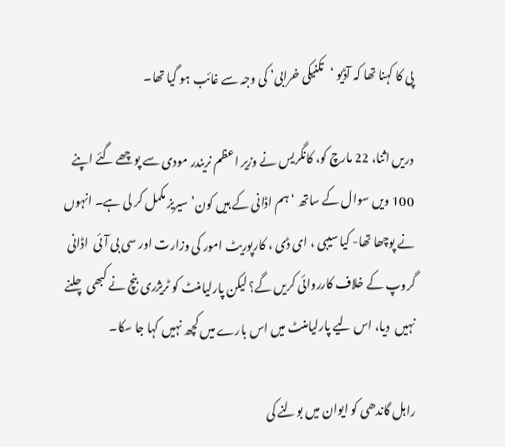پی کا کہنا تھا کہ آڈیو ‘تکنیکی خرابی’ کی وجہ سے غائب ہو گیا تھا۔

دریں اثنا، 22 مارچ کو، کانگریس نے وزیر اعظم نریندر مودی سے پوچھے گئے اپنے 100 ویں سوال کے ساتھ ‘ہم اڈانی کے ہیں کون’ سیریز مکمل کر لی ہے۔ انہوں نے پوچھا تھا- کیا سیبی ، ای ڈی ، کارپوریٹ امور کی وزارت اور سی بی آئی  اڈانی گروپ کے خلاف کارروائی کریں گے؟ لیکن پارلیامنٹ کو ٹریژری بنچ نے کبھی چلنے نہیں  دیا، اس لیے پارلیامنٹ میں اس بارے میں کچھ نہیں کہا جا سکا۔

راہل گاندھی کو ایوان میں بولنے کی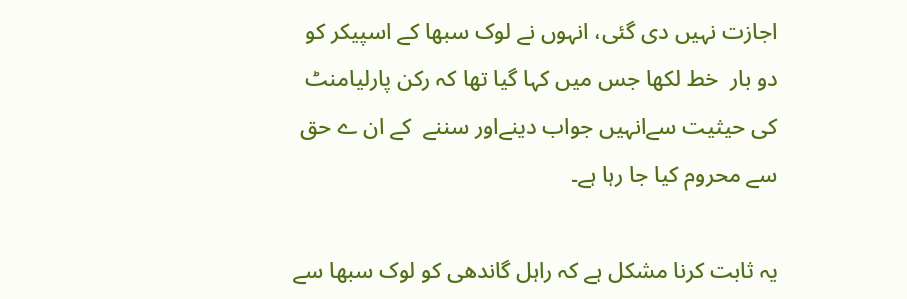اجازت نہیں دی گئی، انہوں نے لوک سبھا کے اسپیکر کو دو بار  خط لکھا جس میں کہا گیا تھا کہ رکن پارلیامنٹ کی حیثیت سےانہیں جواب دینےاور سننے  کے ان ے حق سے محروم کیا جا رہا ہے۔

یہ ثابت کرنا مشکل ہے کہ راہل گاندھی کو لوک سبھا سے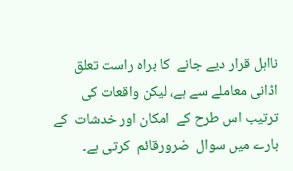نااہل قرار دیے جانے  کا براہ راست تعلق  اڈانی معاملے سے ہے، لیکن واقعات کی ترتیب اس طرح کے  امکان اور خدشات  کے بارے میں سوال  ضرورقائم  کرتی ہے۔